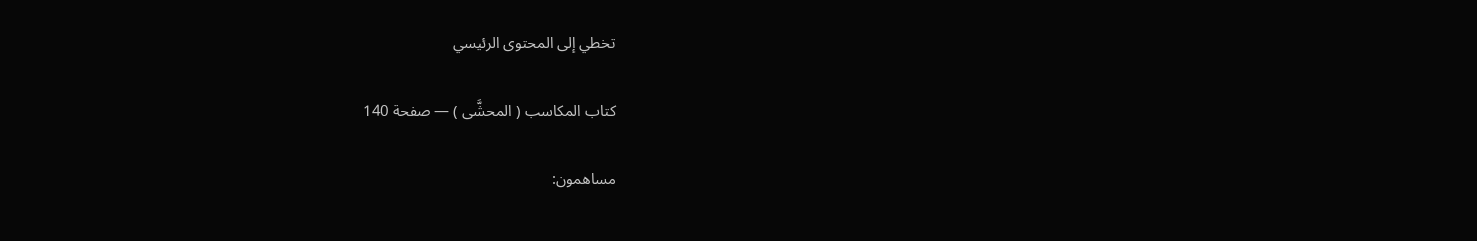تخطي إلى المحتوى الرئيسي

كتاب المكاسب ( المحشَّى ) — صفحة 140

مساهمون: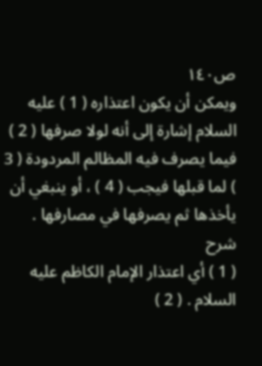ص١٤٠
ويمكن أن يكون اعتذاره ( 1 ) عليه السلام إشارة إلى أنه لولا صرفها ( 2 ) فيما يصرف فيه المظالم المردودة ( 3 ) لما قبلها فيجب ( 4 ) ، أو ينبغي أن يأخذها ثم يصرفها في مصارفها .
شرح
( 1 ) أي اعتذار الإمام الكاظم عليه السلام . ( 2 )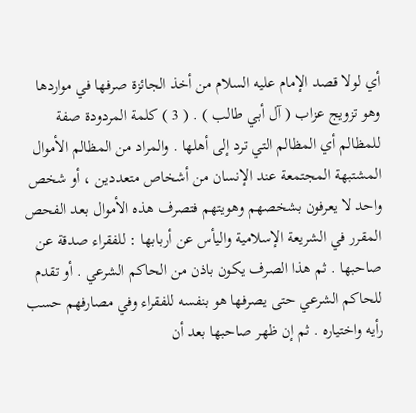أي لولا قصد الإمام عليه السلام من أخذ الجائزة صرفها في مواردها وهو تزويج عزاب ( آل أبي طالب ) . ( 3 ) كلمة المردودة صفة للمظالم أي المظالم التي ترد إلى أهلها . والمراد من المظالم الأموال المشتبهة المجتمعة عند الإنسان من أشخاص متعددين ، أو شخص واحد لا يعرفون بشخصهم وهويتهم فتصرف هذه الأموال بعد الفحص المقرر في الشريعة الإسلامية واليأس عن أربابها : للفقراء صدقة عن صاحبها . ثم هذا الصرف يكون باذن من الحاكم الشرعي . أو تقدم للحاكم الشرعي حتى يصرفها هو بنفسه للفقراء وفي مصارفهم حسب رأيه واختياره . ثم إن ظهر صاحبها بعد أن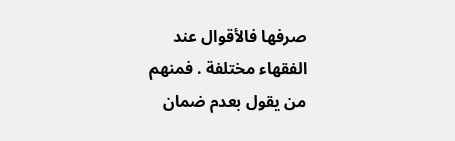صرفها فالأقوال عند الفقهاء مختلفة . فمنهم من يقول بعدم ضمان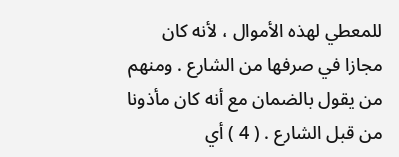للمعطي لهذه الأموال ، لأنه كان مجازا في صرفها من الشارع . ومنهم من يقول بالضمان مع أنه كان مأذونا من قبل الشارع . ( 4 ) أي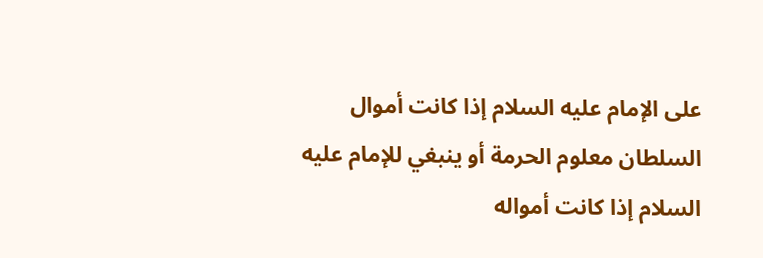على الإمام عليه السلام إذا كانت أموال السلطان معلوم الحرمة أو ينبغي للإمام عليه السلام إذا كانت أمواله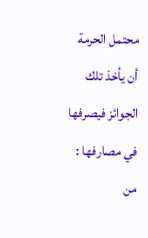محتمل الحرمة أن يأخذ تلك الجوائز فيصرفها في مصارفها : من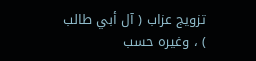تزويج عزاب ( آل أبي طالب ) ، وغيره حسب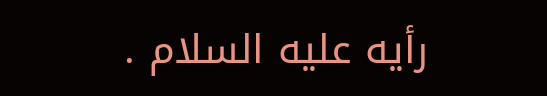رأيه عليه السلام .